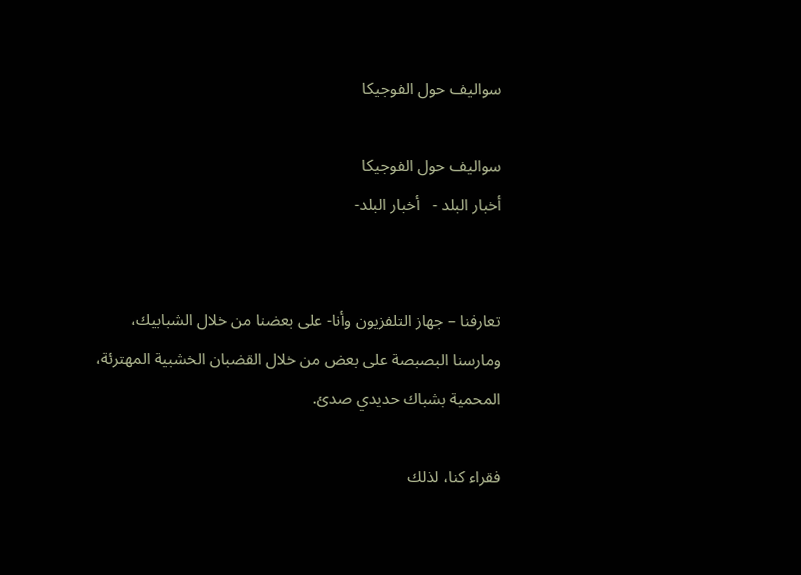سواليف حول الفوجيكا

سواليف حول الفوجيكا
أخبار البلد -   أخبار البلد-


تعارفنا – جهاز التلفزيون وأنا- على بعضنا من خلال الشبابيك، ومارسنا البصبصة على بعض من خلال القضبان الخشبية المهترئة، المحمية بشباك حديدي صدئ.

فقراء كنا، لذلك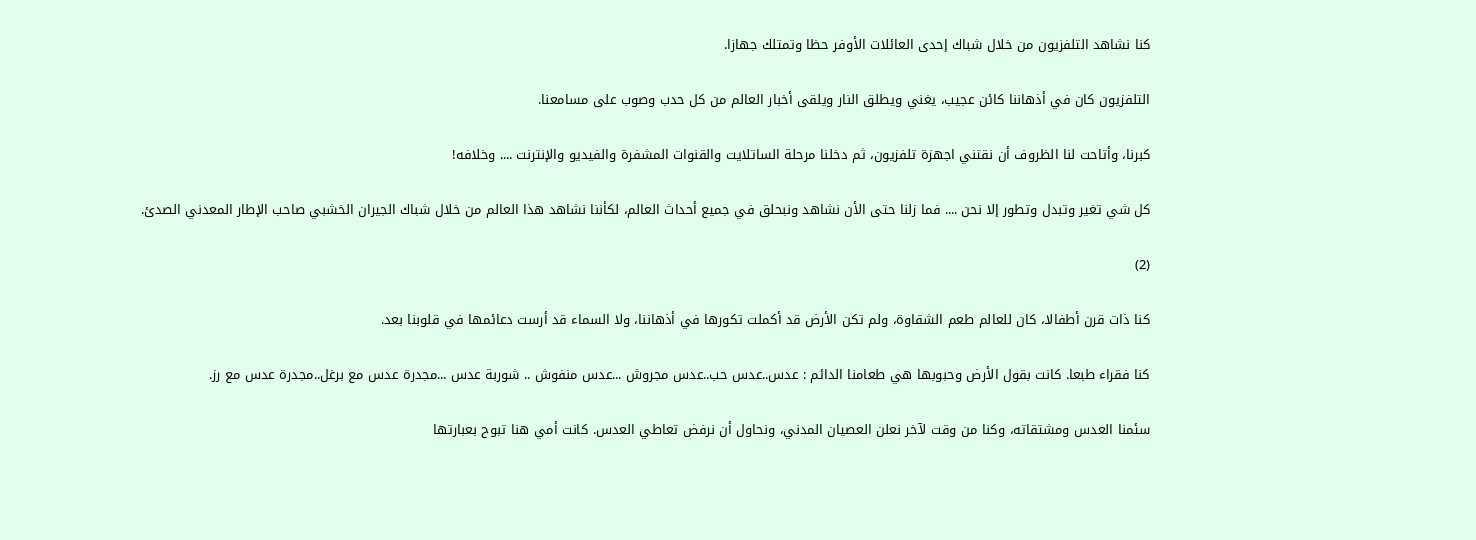كنا نشاهد التلفزيون من خلال شباك إحدى العائلات الأوفر حظا وتمتلك جهازا.

التلفزيون كان في أذهاننا كائن عجيب، يغني ويطلق النار ويلقى أخبار العالم من كل حدب وصوب على مسامعنا.

كبرنا، وأتاحت لنا الظروف أن نقتني اجهزة تلفزيون، ثم دخلنا مرحلة الساتلايت والقنوات المشفرة والفيديو والإنترنت .... وخلافه!

كل شي تغير وتبدل وتطور إلا نحن .... فما زلنا حتى الأن نشاهد ونبحلق في جميع أحداث العالم، لكأننا نشاهد هذا العالم من خلال شباك الجيران الخشبي صاحب الإطار المعدني الصدئ.

(2)

كنا ذات قرن أطفالا، كان للعالم طعم الشقاوة، ولم تكن الأرض قد أكملت تكورها في أذهاننا، ولا السماء قد أرست دعائمها في قلوبنا بعد.

كنا فقراء طبعا. كانت بقول الأرض وحبوبها هي طعامنا الدائم : عدس..عدس حب..عدس مجروش ...عدس منفوش .. شوربة عدس ...مجدرة عدس مع برغل..مجدرة عدس مع رز.

سئمنا العدس ومشتقاته، وكنا من وقت لآخر نعلن العصيان المدني، ونحاول أن نرفض تعاطي العدس. كانت أمي هنا تبوح بعبارتها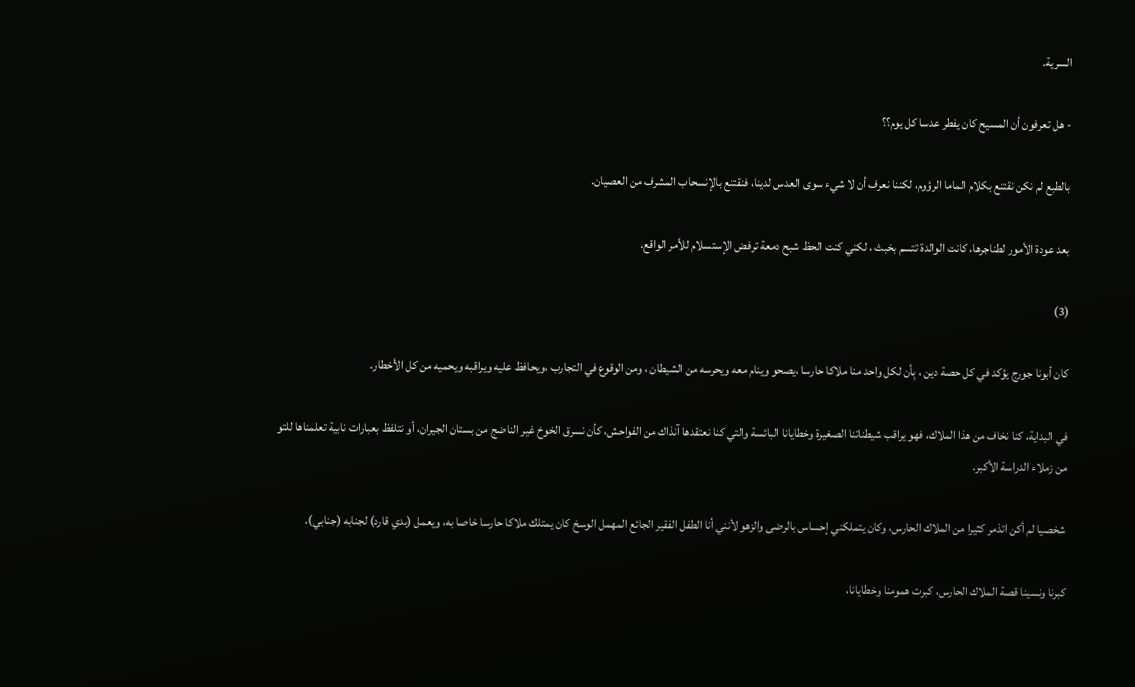السرية.

- هل تعرفون أن المسيح كان يفطر عدسا كل يوم؟؟

بالطبع لم نكن نقتنع بكلام الماما الرؤوم، لكننا نعرف أن لا شيء سوى العدس لدينا، فنقتنع بالإنسحاب المشرف من العصيان.

بعد عودة الأمور لطناجرها، كانت الوالدة تتسم بخبث ، لكني كنت الحظ شبح دمعة ترفض الإستسلام للأمر الواقع.

(3)

كان أبونا جورج يؤكد في كل حصة دين ، بِأن لكل واحد منا ملاكا حارسا ،يصحو وينام معه ويحرسه من الشيطان ، ومن الوقوع في التجارب ،ويحافظ عليه ويراقبه ويحميه من كل الأخطار.

في البداية، كنا نخاف من هذا الملاك، فهو يراقب شيطناتنا الصغيرة وخطايانا البائسة والتي كنا نعتقدها آنذاك من الفواحش، كأن نسرق الخوخ غير الناضج من بستان الجيران، أو نتلفظ بعبارات نابية تعلمناها للتو من زملاء الدراسة الأكبر.

شخصيا لم أكن اتذمر كثيرا من الملاك الحارس، وكان يتملكني إحساس بالرضى والزهو لأنني أنا الطفل الفقير الجائع المهمل الوسخ كان يمتلك ملاكا حارسا خاصا به، ويعمل (بدي قارد) لجنابه (جنابي).

كبرنا ونسينا قصة الملاك الحارس، كبرت همومنا وخطايانا،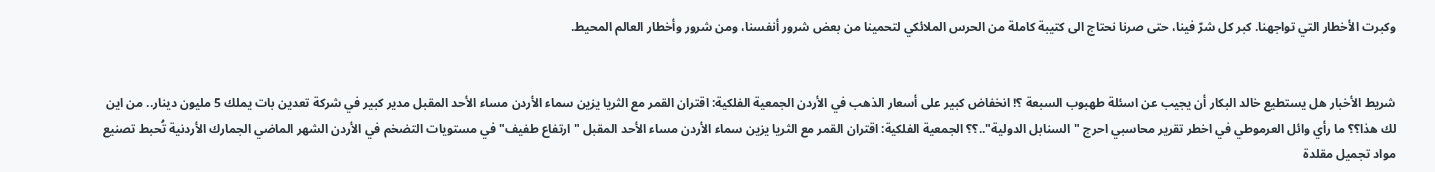وكبرت الأخطار التي تواجهنا. كبر كل شرّ فينا، حتى صرنا نحتاج الى كتيبة كاملة من الحرس الملائكي لتحمينا من بعض شرور أنفسنا، ومن شرور وأخطار العالم المحيط.


شريط الأخبار هل يستطيع خالد البكار أن يجيب عن اسئلة طهبوب السبعة ؟! انخفاض كبير على أسعار الذهب في الأردن الجمعية الفلكية: اقتران القمر مع الثريا يزين سماء الأردن مساء الأحد المقبل مدير كبير في شركة تعدين بات يملك 5 مليون دينار.. من اين لك هذا؟؟ ما رأي وائل العرموطي في اخطر تقرير محاسبي احرج "السنابل الدولية"..؟؟ الجمعية الفلكية: اقتران القمر مع الثريا يزين سماء الأردن مساء الأحد المقبل "ارتفاع طفيف" في مستويات التضخم في الأردن الشهر الماضي الجمارك الأردنية تُحبط تصنيع مواد تجميل مقلدة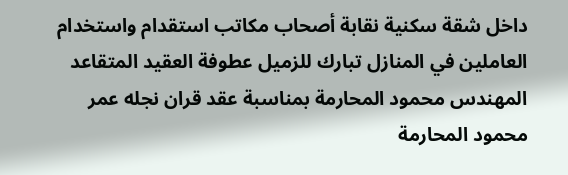داخل شقة سكنية نقابة أصحاب مكاتب استقدام واستخدام العاملين في المنازل تبارك للزميل عطوفة العقيد المتقاعد المهندس محمود المحارمة بمناسبة عقد قران نجله عمر محمود المحارمة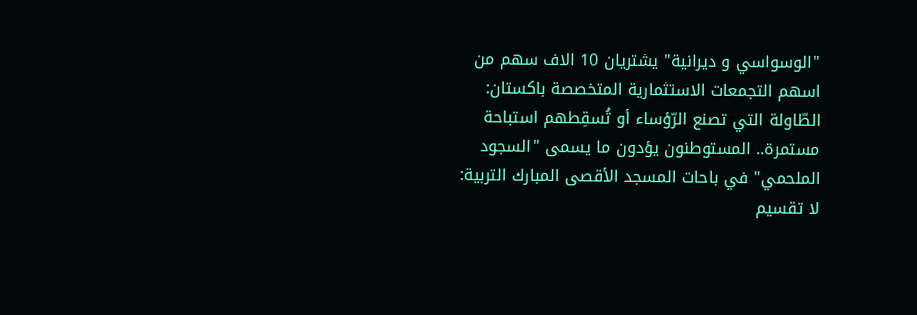"الوسواسي و ديرانية" يشتريان 10 الاف سهم من اسهم التجمعات الاستثمارية المتخصصة باكستان: الطّاولة التي تصنع الرّؤساء أو تُسقِطهم استباحة مستمرة.. المستوطنون يؤدون ما يسمى "السجود الملحمي" في باحات المسجد الأقصى المبارك التربية: لا تقسيم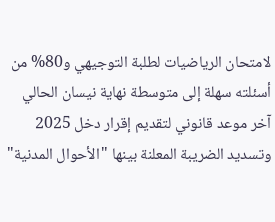لامتحان الرياضيات لطلبة التوجيهي و80% من أسئلته سهلة إلى متوسطة نهاية نيسان الحالي آخر موعد قانوني لتقديم إقرار دخل 2025 وتسديد الضريبة المعلنة بينها "الأحوال المدنية"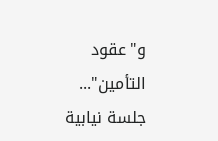و"عقود التأمين"... جلسة نيابية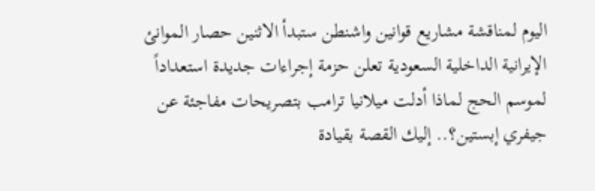اليوم لمناقشة مشاريع قوانين واشنطن ستبدأ الاثنين حصار الموانئ الإيرانية الداخلية السعودية تعلن حزمة إجراءات جديدة استعداداً لموسم الحج لماذا أدلت ميلانيا ترامب بتصريحات مفاجئة عن جيفري إبستين؟.. إليك القصة بقيادة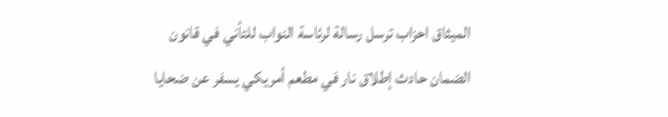الميثاق احزاب ترسل رسالة لرئاسة النواب للتأني في قانون الضمان حادث إطلاق نار في مطعم أمريكي يسفر عن ضحايا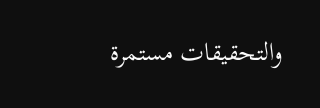والتحقيقات مستمرة